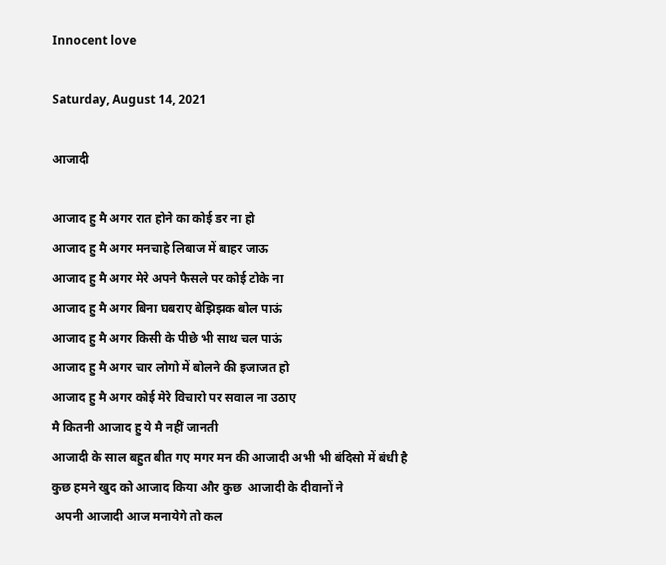Innocent love

Saturday, August 14, 2021

आजादी

आजाद हु मै अगर रात होने का कोई डर ना हो
आजाद हु मै अगर मनचाहे लिबाज में बाहर जाऊ
आजाद हु मै अगर मेरे अपने फैसले पर कोई टोके ना
आजाद हु मै अगर बिना घबराए बेझिझक बोल पाऊं
आजाद हु मै अगर किसी के पीछे भी साथ चल पाऊं
आजाद हु मै अगर चार लोगो में बोलने की इजाजत हो
आजाद हु मै अगर कोई मेरे विचारो पर सवाल ना उठाए
मै कितनी आजाद हु ये मै नहीं जानती
आजादी के साल बहुत बीत गए मगर मन की आजादी अभी भी बंदिसो में बंधी है
कुछ हमने खुद को आजाद किया और कुछ  आजादी के दीवानों ने
 अपनी आजादी आज मनायेगे तो कल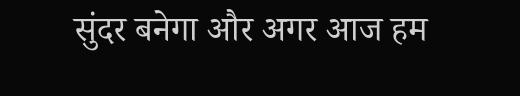सुंदर बनेगा और अगर आज हम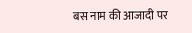बस नाम की आजादी पर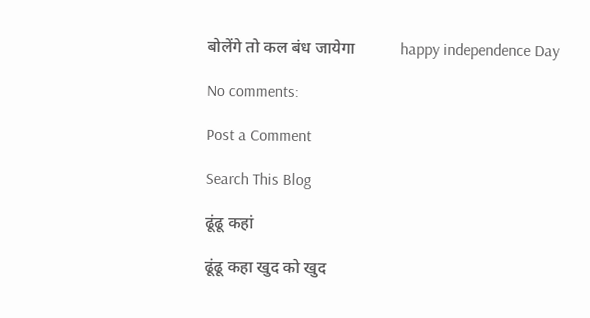बोलेंगे तो कल बंध जायेगा           happy independence Day

No comments:

Post a Comment

Search This Blog

ढूंढू कहां

ढूंढू कहा खुद को खुद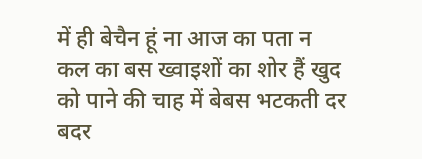में ही बेचैन हूं ना आज का पता न कल का बस ख्वाइशों का शोर हैं खुद को पाने की चाह में बेबस भटकती दर बदर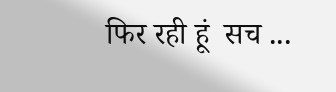फिर रही हूं  सच ...